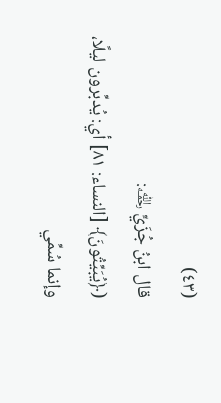(٤٣)
قال ابنُ جُزَيٍّ ﵀:
(﴿يُبَيِّتُونَ﴾ [النساء: ٨١] أي: يُدبِّرون ليلًا، وإنما سُمِّي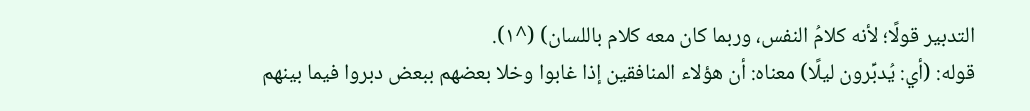التدبير قولًا؛ لأنه كلامُ النفس، وربما كان معه كلام باللسان) (^١).
قوله: (أي: يُدبِّرون ليلًا) معناه: أن هؤلاء المنافقين إذا غابوا وخلا بعضهم ببعض دبروا فيما بينهم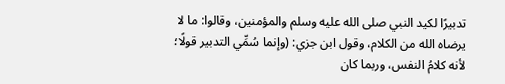تدبيرًا لكيد النبي صلى الله عليه وسلم والمؤمنين، وقالوا: ما لا يرضاه الله من الكلام، وقول ابن جزي: (وإنما سُمِّي التدبير قولًا؛ لأنه كلامُ النفس، وربما كان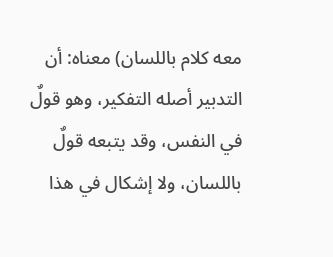معه كلام باللسان) معناه: أن التدبير أصله التفكير، وهو قولٌ في النفس، وقد يتبعه قولٌ باللسان، ولا إشكال في هذا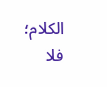الكلام؛ فلا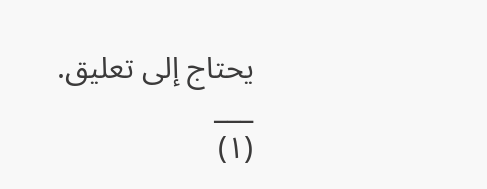يحتاج إلى تعليق.
___
(١)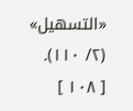«التسهيل» (٢/ ١١٠).
[ ١٠٨ ]